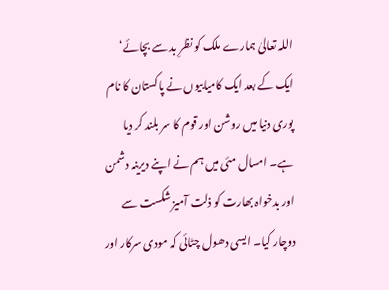اللہ تعالیٰ ہمارے ملک کو نظرِ بد سے بچائے‘ ایک کے بعد ایک کامیابیوں نے پاکستان کا نام پوری دنیا میں روشن اور قوم کا سر بلند کر دیا ہے۔ امسال مئی میں ہم نے اپنے دیرینہ دشمن اور بدخواہ بھارت کو ذلت آمیز شکست سے دوچار کیا۔ ایسی دھول چٹائی کہ مودی سرکار اور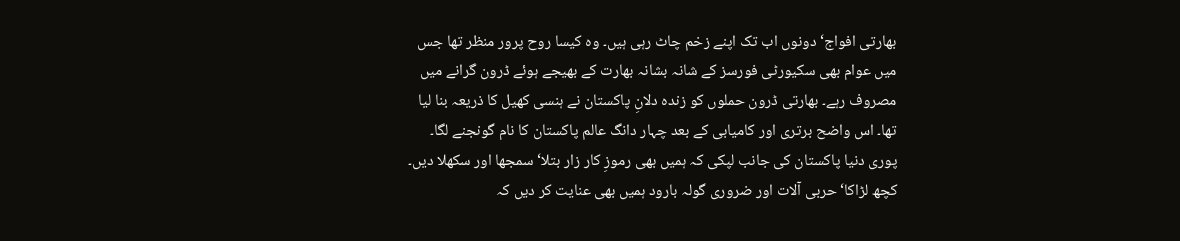بھارتی افواج‘ دونوں اب تک اپنے زخم چاٹ رہی ہیں۔ وہ کیسا روح پرور منظر تھا جس میں عوام بھی سکیورٹی فورسز کے شانہ بشانہ بھارت کے بھیجے ہوئے ڈرون گرانے میں مصروف رہے۔ بھارتی ڈرون حملوں کو زندہ دلانِ پاکستان نے ہنسی کھیل کا ذریعہ بنا لیا تھا۔ اس واضح برتری اور کامیابی کے بعد چہار دانگ عالم پاکستان کا نام گونجنے لگا۔ پوری دنیا پاکستان کی جانب لپکی کہ ہمیں بھی رموزِ کار زار بتلا‘ سمجھا اور سکھلا دیں۔ کچھ لڑاکا‘ حربی آلات اور ضروری گولہ بارود ہمیں بھی عنایت کر دیں کہ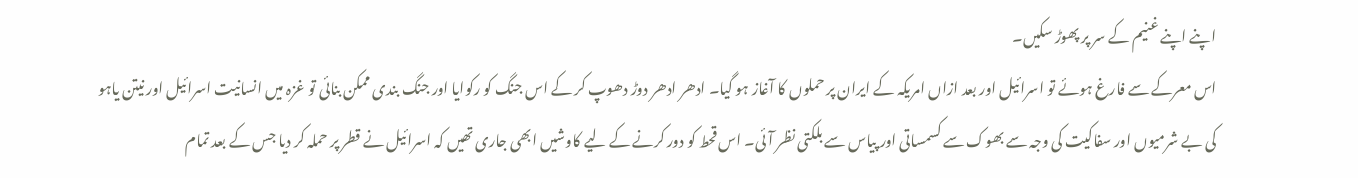اپنے اپنے غنیم کے سر پر پھوڑ سکیں۔
اس معرکے سے فارغ ہوئے تو اسرائیل اور بعد ازاں امریکہ کے ایران پر حملوں کا آغاز ہو گیا۔ ادھر ادھر دوڑ دھوپ کر کے اس جنگ کو رکوایا اور جنگ بندی ممکن بنائی تو غزہ میں انسانیت اسرائیل اور نیتن یاہو کی بے شرمیوں اور سفاکیت کی وجہ سے بھوک سے کسمساتی اور پیاس سے بلکتی نظر آئی۔ اس قحط کو دور کرنے کے لیے کاوشیں ابھی جاری تھیں کہ اسرائیل نے قطر پر حملہ کر دیا جس کے بعد تمام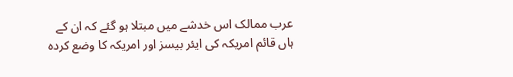عرب ممالک اس خدشے میں مبتلا ہو گئے کہ ان کے ہاں قائم امریکہ کی ایئر بیسز اور امریکہ کا وضع کردہ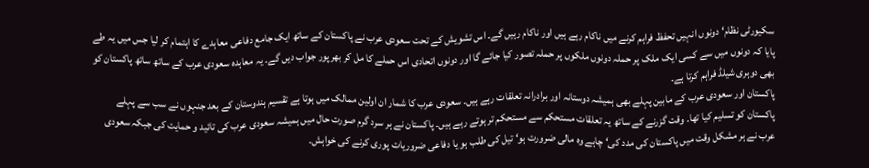سکیورٹی نظام‘ دونوں انہیں تحفظ فراہم کرنے میں ناکام رہے ہیں اور ناکام رہیں گے۔ اس تشویش کے تحت سعودی عرب نے پاکستان کے ساتھ ایک جامع دفاعی معاہدے کا اہتمام کر لیا جس میں یہ طے پایا کہ دونوں میں سے کسی ایک ملک پر حملہ دونوں ملکوں پر حملہ تصور کیا جائے گا اور دونوں اتحادی اس حملے کا مل کر بھرپور جواب دیں گے۔ یہ معاہدہ سعودی عرب کے ساتھ ساتھ پاکستان کو بھی دوہری شیلڈ فراہم کرتا ہے۔
پاکستان اور سعودی عرب کے مابین پہلے بھی ہمیشہ دوستانہ اور برادرانہ تعلقات رہے ہیں۔ سعودی عرب کا شمار ان اولین ممالک میں ہوتا ہے تقسیم ہندوستان کے بعد جنہوں نے سب سے پہلے پاکستان کو تسلیم کیا تھا۔ وقت گزرنے کے ساتھ یہ تعلقات مستحکم سے مستحکم تر ہوتے رہے ہیں۔ پاکستان نے ہر سرد گرم صورت حال میں ہمیشہ سعودی عرب کی تائید و حمایت کی جبکہ سعودی عرب نے ہر مشکل وقت میں پاکستان کی مدد کی‘ چاہے وہ مالی ضرورت ہو‘ تیل کی طلب ہو یا دفاعی ضروریات پوری کرنے کی خواہش۔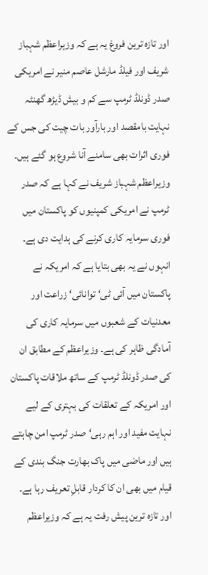اور تازہ ترین فروغ یہ ہے کہ وزیراعظم شہباز شریف اور فیلڈ مارشل عاصم منیر نے امریکی صدر ڈونلڈ ٹرمپ سے کم و بیش ڈیڑھ گھنٹہ نہایت بامقصد اور بارآور بات چیت کی جس کے فوری اثرات بھی سامنے آنا شروع ہو گئے ہیں۔ وزیراعظم شہباز شریف نے کہا ہے کہ صدر ٹرمپ نے امریکی کمپنیوں کو پاکستان میں فوری سرمایہ کاری کرنے کی ہدایت دی ہے۔ انہوں نے یہ بھی بتایا ہے کہ امریکہ نے پاکستان میں آئی ٹی‘ توانائی‘ زراعت اور معدنیات کے شعبوں میں سرمایہ کاری کی آمادگی ظاہر کی ہے۔ وزیراعظم کے مطابق ان کی صدر ڈونلڈ ٹرمپ کے ساتھ ملاقات پاکستان اور امریکہ کے تعلقات کی بہتری کے لیے نہایت مفید اور اہم رہی‘ صدر ٹرمپ امن چاہتے ہیں اور ماضی میں پاک بھارت جنگ بندی کے قیام میں بھی ان کا کردار قابلِ تعریف رہا ہے۔
اور تازہ ترین پیش رفت یہ ہے کہ وزیراعظم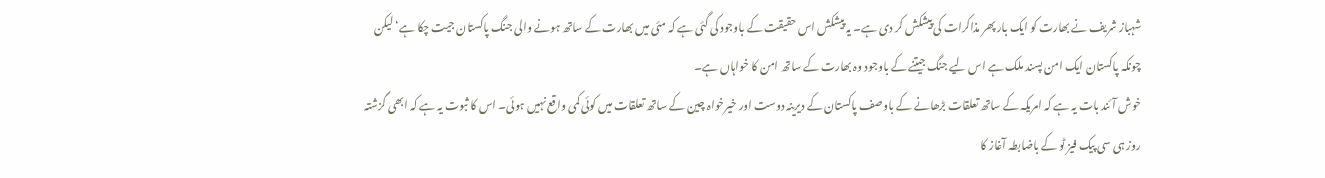شہباز شریف نے بھارت کو ایک بار پھر مذاکرات کی پیشکش کر دی ہے۔ یہ پیشکش اس حقیقت کے باوجود کی گئی ہے کہ مئی میں بھارت کے ساتھ ہونے والی جنگ پاکستان جیت چکا ہے‘ لیکن چونکہ پاکستان ایک امن پسند ملک ہے اس لیے جنگ جیتنے کے باوجود وہ بھارت کے ساتھ امن کا خواہاں ہے۔
خوش آئند بات یہ ہے کہ امریکہ کے ساتھ تعلقات بڑھانے کے باوصف پاکستان کے دیرینہ دوست اور خیرخواہ چین کے ساتھ تعلقات میں کوئی کمی واقع نہیں ہوئی۔ اس کا ثبوت یہ ہے کہ ابھی گزشتہ روز ہی سی پیک فیز ٹو کے باضابطہ آغاز کا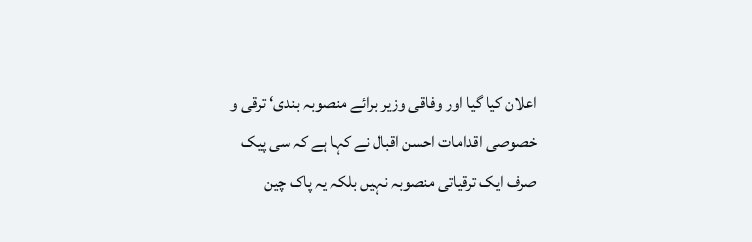اعلان کیا گیا اور وفاقی وزیر برائے منصوبہ بندی‘ ترقی و خصوصی اقدامات احسن اقبال نے کہا ہے کہ سی پیک صرف ایک ترقیاتی منصوبہ نہیں بلکہ یہ پاک چین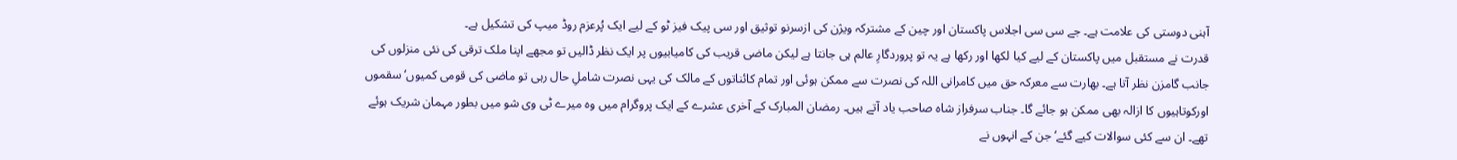آہنی دوستی کی علامت ہے۔ جے سی سی اجلاس پاکستان اور چین کے مشترکہ ویژن کی ازسرنو توثیق اور سی پیک فیز ٹو کے لیے ایک پُرعزم روڈ میپ کی تشکیل ہے۔
قدرت نے مستقبل میں پاکستان کے لیے کیا لکھا اور رکھا ہے یہ تو پروردگارِ عالم ہی جانتا ہے لیکن ماضی قریب کی کامیابیوں پر ایک نظر ڈالیں تو مجھے اپنا ملک ترقی کی نئی منزلوں کی جانب گامزن نظر آتا ہے۔ بھارت سے معرکہ حق میں کامرانی اللہ کی نصرت سے ممکن ہوئی اور تمام کائناتوں کے مالک کی یہی نصرت شاملِ حال رہی تو ماضی کی قومی کمیوں‘ سقموں اورکوتاہیوں کا ازالہ بھی ممکن ہو جائے گا۔ جناب سرفراز شاہ صاحب یاد آتے ہیں۔ رمضان المبارک کے آخری عشرے کے ایک پروگرام میں وہ میرے ٹی وی شو میں بطور مہمان شریک ہوئے تھے۔ ان سے کئی سوالات کیے گئے‘ جن کے انہوں نے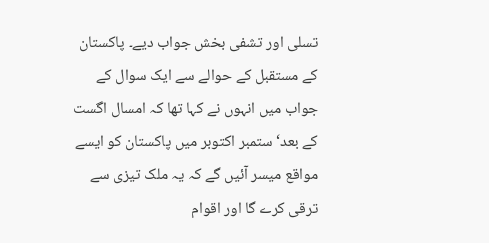تسلی اور تشفی بخش جواب دیے۔ پاکستان کے مستقبل کے حوالے سے ایک سوال کے جواب میں انہوں نے کہا تھا کہ امسال اگست کے بعد‘ ستمبر اکتوبر میں پاکستان کو ایسے مواقع میسر آئیں گے کہ یہ ملک تیزی سے ترقی کرے گا اور اقوام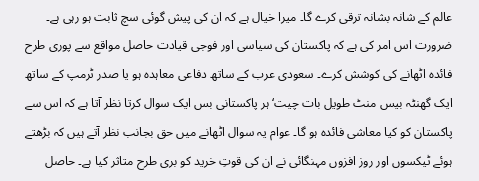عالم کے شانہ بشانہ ترقی کرے گا۔ میرا خیال ہے کہ ان کی پیش گوئی سچ ثابت ہو رہی ہے۔
ضرورت اس امر کی ہے کہ پاکستان کی سیاسی اور فوجی قیادت حاصل مواقع سے پوری طرح فائدہ اٹھانے کی کوشش کرے۔ سعودی عرب کے ساتھ دفاعی معاہدہ ہو یا صدر ٹرمپ کے ساتھ ایک گھنٹہ بیس منٹ طویل بات چیت‘ ہر پاکستانی بس ایک سوال کرتا نظر آتا ہے کہ اس سے پاکستان کو کیا معاشی فائدہ ہو گا۔ عوام یہ سوال اٹھانے میں حق بجانب نظر آتے ہیں کہ بڑھتے ہوئے ٹیکسوں اور روز افزوں مہنگائی نے ان کی قوتِ خرید کو بری طرح متاثر کیا ہے۔ حاصل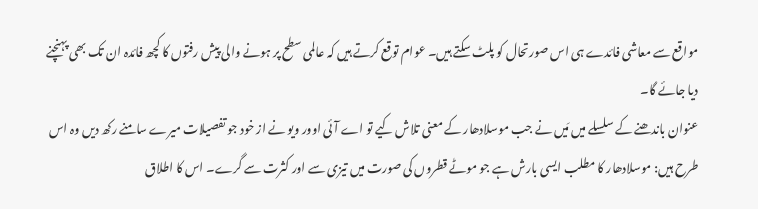مواقع سے معاشی فائدے ہی اس صورتحال کو پلٹ سکتے ہیں۔ عوام توقع کرتے ہیں کہ عالمی سطح پر ہونے والی پیش رفتوں کا کچھ فائدہ ان تک بھی پہنچنے دیا جائے گا۔
عنوان باندھنے کے سلسلے میں مَیں نے جب موسلادھار کے معنی تلاش کیے تو اے آئی اوور ویو نے از خود جو تفصیلات میرے سامنے رکھ دیں وہ اس طرح ہیں: موسلادھار کا مطلب ایسی بارش ہے جو موٹے قطروں کی صورت میں تیزی سے اور کثرت سے گرے۔ اس کا اطلاق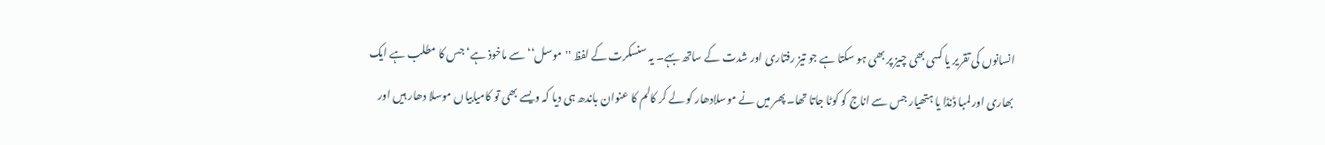انسانوں کی تقریر یا کسی بھی چیز پر بھی ہو سکتا ہے جو تیز رفتاری اور شدت کے ساتھ بہے۔ یہ سنسکرت کے لفظ ''موسل‘‘ سے ماخوذ ہے‘ جس کا مطلب ہے ایک بھاری اور لمبا ڈنڈا یا ہتھیار جس سے اناج کو کوٹا جاتا تھا۔ پھر میں نے موسلادھار کو لے کر کالم کا عنوان باندھ ہی دیا کہ ویسے بھی تو کامیابیاں موسلا دھار ہیں اور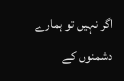اگر نہیں تو ہمارے دشمنوں کے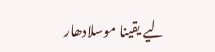لیے یقینا موسلادھار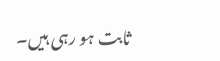ثابت ہو رہی ہیں۔